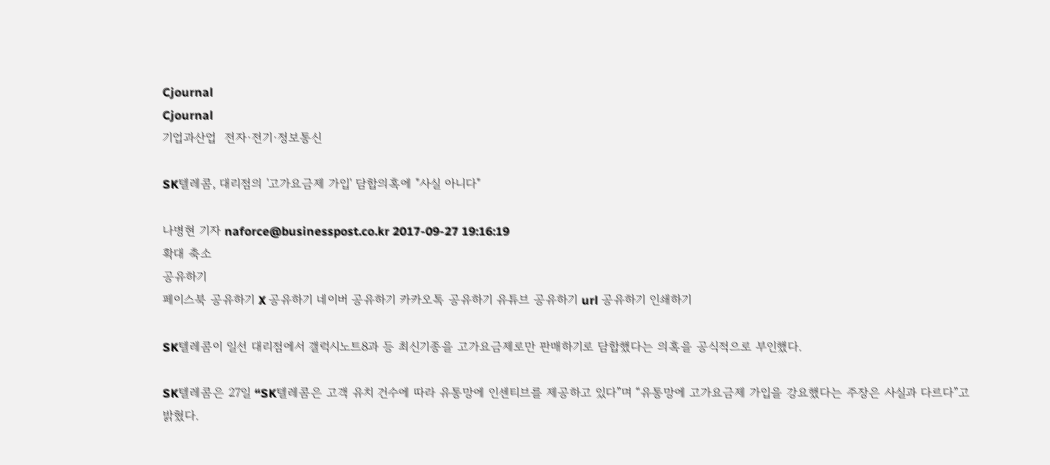Cjournal
Cjournal
기업과산업  전자·전기·정보통신

SK텔레콤, 대리점의 '고가요금제 가입' 담합의혹에 "사실 아니다"

나병현 기자 naforce@businesspost.co.kr 2017-09-27 19:16:19
확대 축소
공유하기
페이스북 공유하기 X 공유하기 네이버 공유하기 카카오톡 공유하기 유튜브 공유하기 url 공유하기 인쇄하기

SK텔레콤이 일선 대리점에서 갤럭시노트8과 등 최신기종을 고가요금제로만 판매하기로 담합했다는 의혹을 공식적으로 부인했다.

SK텔레콤은 27일 “SK텔레콤은 고객 유치 건수에 따라 유통망에 인센티브를 제공하고 있다”며 “유통망에 고가요금제 가입을 강요했다는 주장은 사실과 다르다”고 밝혔다.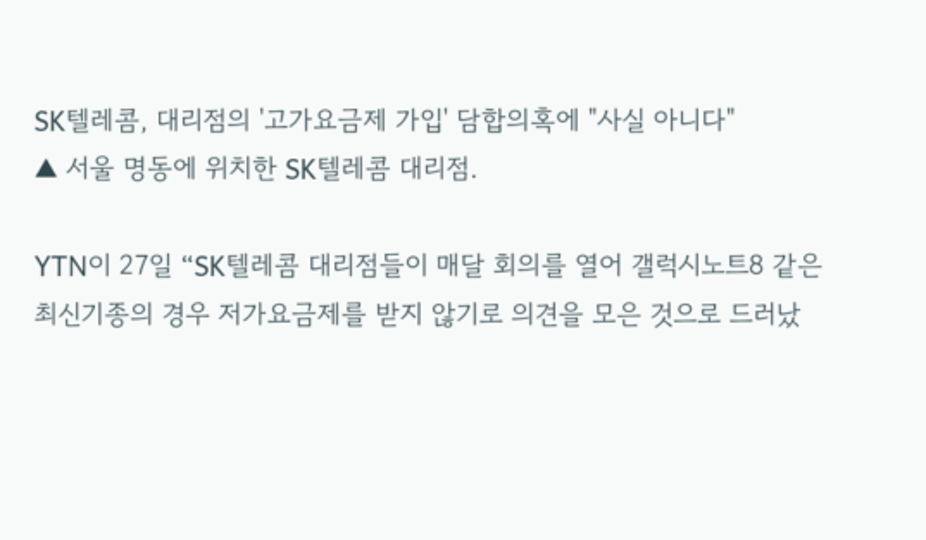SK텔레콤, 대리점의 '고가요금제 가입' 담합의혹에 "사실 아니다"
▲ 서울 명동에 위치한 SK텔레콤 대리점.

YTN이 27일 “SK텔레콤 대리점들이 매달 회의를 열어 갤럭시노트8 같은 최신기종의 경우 저가요금제를 받지 않기로 의견을 모은 것으로 드러났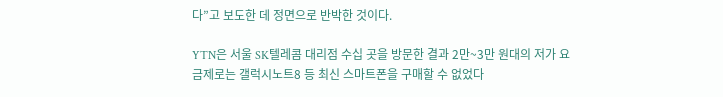다”고 보도한 데 정면으로 반박한 것이다.

YTN은 서울 SK텔레콤 대리점 수십 곳을 방문한 결과 2만~3만 원대의 저가 요금제로는 갤럭시노트8 등 최신 스마트폰을 구매할 수 없었다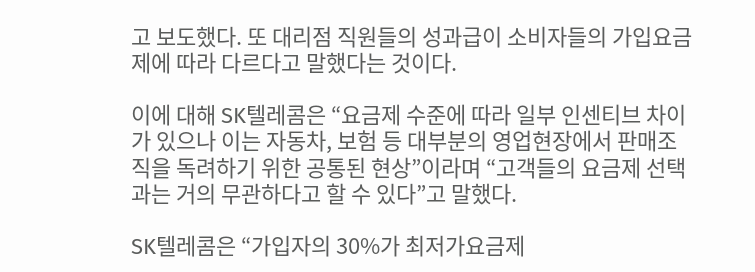고 보도했다. 또 대리점 직원들의 성과급이 소비자들의 가입요금제에 따라 다르다고 말했다는 것이다.

이에 대해 SK텔레콤은 “요금제 수준에 따라 일부 인센티브 차이가 있으나 이는 자동차, 보험 등 대부분의 영업현장에서 판매조직을 독려하기 위한 공통된 현상”이라며 “고객들의 요금제 선택과는 거의 무관하다고 할 수 있다”고 말했다.

SK텔레콤은 “가입자의 30%가 최저가요금제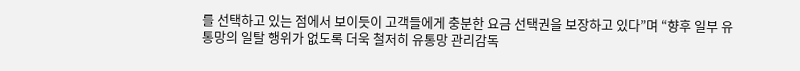를 선택하고 있는 점에서 보이듯이 고객들에게 충분한 요금 선택권을 보장하고 있다”며 “향후 일부 유통망의 일탈 행위가 없도록 더욱 철저히 유통망 관리감독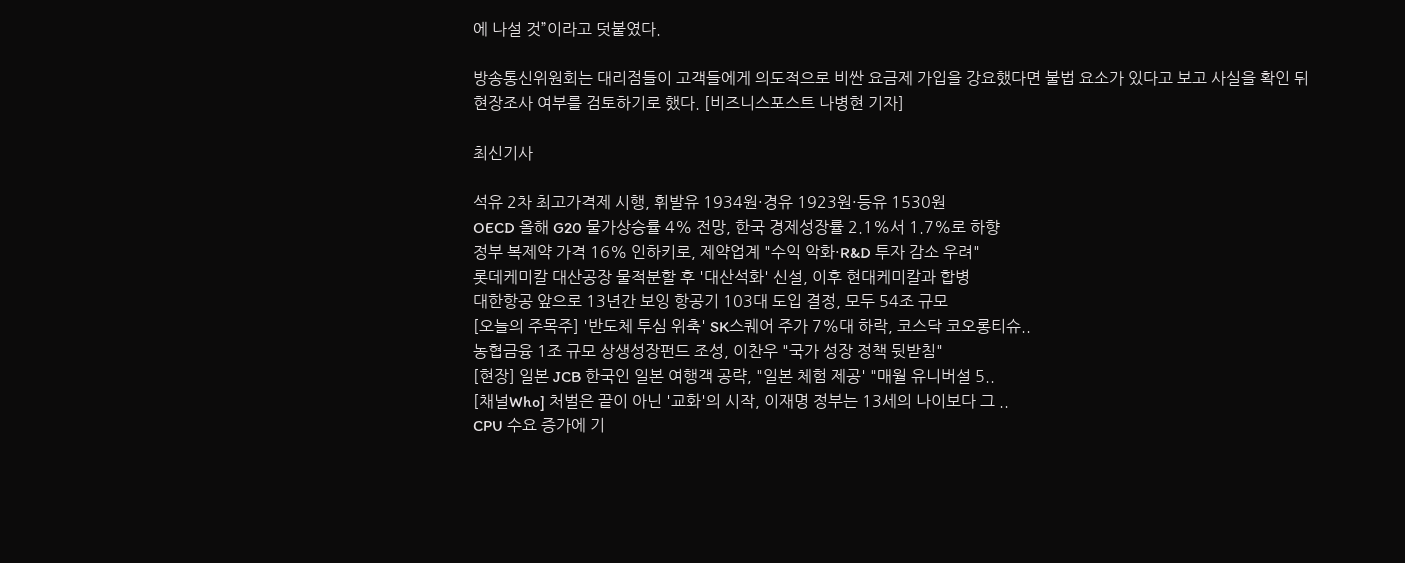에 나설 것”이라고 덧붙였다.

방송통신위원회는 대리점들이 고객들에게 의도적으로 비싼 요금제 가입을 강요했다면 불법 요소가 있다고 보고 사실을 확인 뒤 현장조사 여부를 검토하기로 했다. [비즈니스포스트 나병현 기자]

최신기사

석유 2차 최고가격제 시행, 휘발유 1934원·경유 1923원·등유 1530원
OECD 올해 G20 물가상승률 4% 전망, 한국 경제성장률 2.1%서 1.7%로 하향
정부 복제약 가격 16% 인하키로, 제약업계 "수익 악화·R&D 투자 감소 우려"
롯데케미칼 대산공장 물적분할 후 '대산석화' 신설, 이후 현대케미칼과 합병
대한항공 앞으로 13년간 보잉 항공기 103대 도입 결정, 모두 54조 규모
[오늘의 주목주] '반도체 투심 위축' SK스퀘어 주가 7%대 하락, 코스닥 코오롱티슈..
농협금융 1조 규모 상생성장펀드 조성, 이찬우 "국가 성장 정책 뒷받침"
[현장] 일본 JCB 한국인 일본 여행객 공략, "일본 체험 제공' "매월 유니버설 5..
[채널Who] 처벌은 끝이 아닌 '교화'의 시작, 이재명 정부는 13세의 나이보다 그 ..
CPU 수요 증가에 기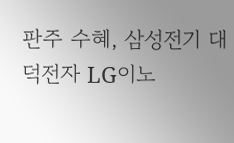판주 수혜, 삼성전기 대덕전자 LG이노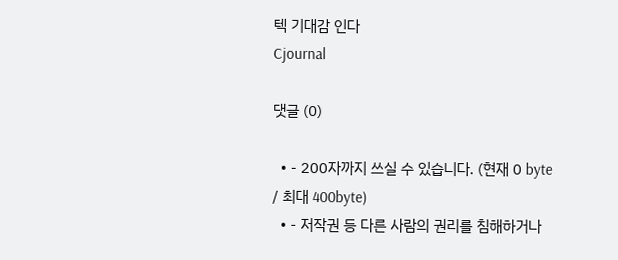텍 기대감 인다
Cjournal

댓글 (0)

  • - 200자까지 쓰실 수 있습니다. (현재 0 byte / 최대 400byte)
  • - 저작권 등 다른 사람의 권리를 침해하거나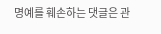명예를 훼손하는 댓글은 관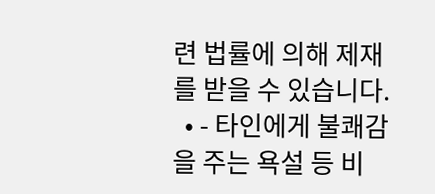련 법률에 의해 제재를 받을 수 있습니다.
  • - 타인에게 불쾌감을 주는 욕설 등 비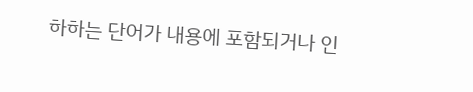하하는 단어가 내용에 포함되거나 인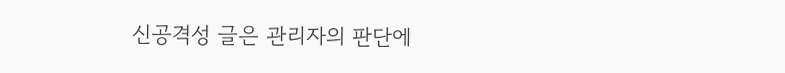신공격성 글은 관리자의 판단에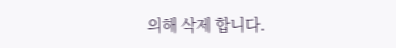의해 삭제 합니다.